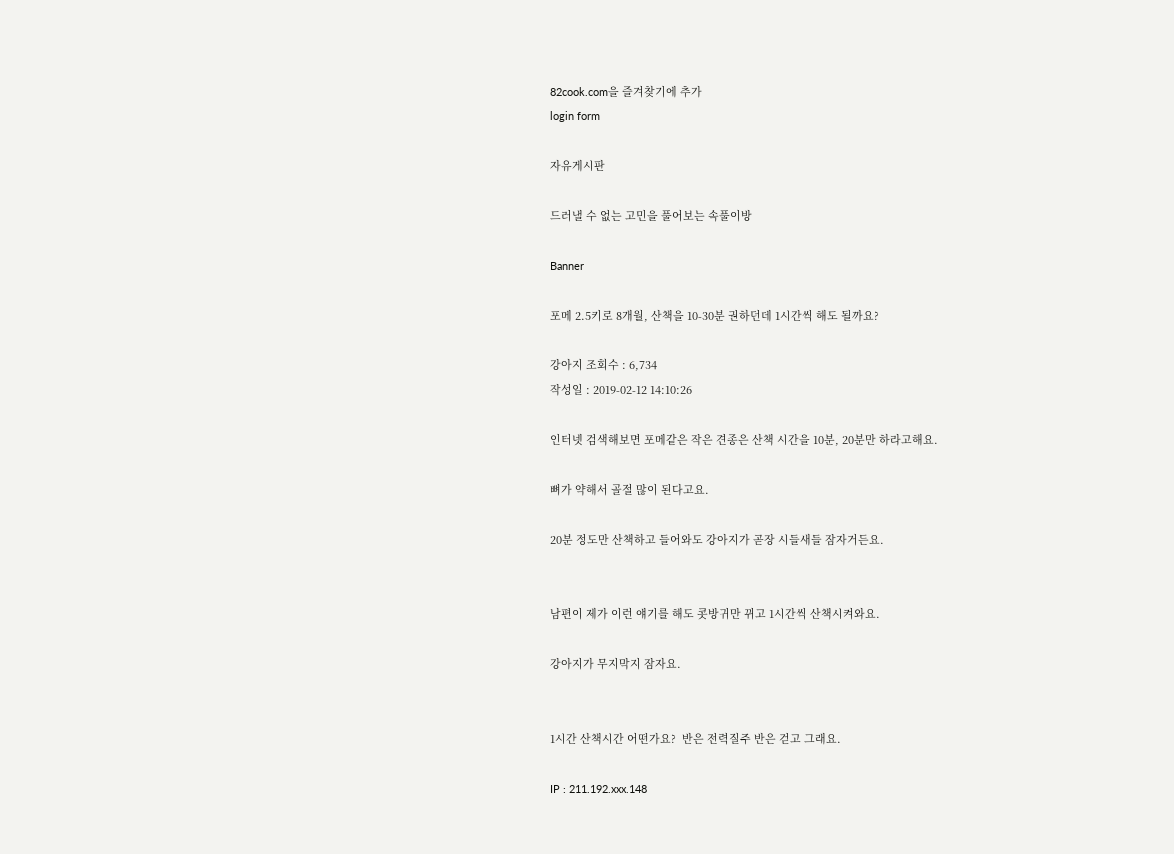82cook.com을 즐겨찾기에 추가
login form

자유게시판

드러낼 수 없는 고민을 풀어보는 속풀이방

Banner

포메 2.5키로 8개월, 산책을 10-30분 권하던데 1시간씩 해도 될까요?

강아지 조회수 : 6,734
작성일 : 2019-02-12 14:10:26

인터넷 검색해보면 포메같은 작은 견종은 산책 시간을 10분, 20분만 하라고해요.

뼈가 약해서 골절 많이 된다고요.

20분 정도만 산책하고 들어와도 강아지가 곧장 시들새들 잠자거든요.


남편이 제가 이런 얘기를 해도 콧방귀만 뀌고 1시간씩 산책시켜와요.

강아지가 무지막지 잠자요.


1시간 산책시간 어떤가요?  반은 전력질주 반은 걷고 그래요.

IP : 211.192.xxx.148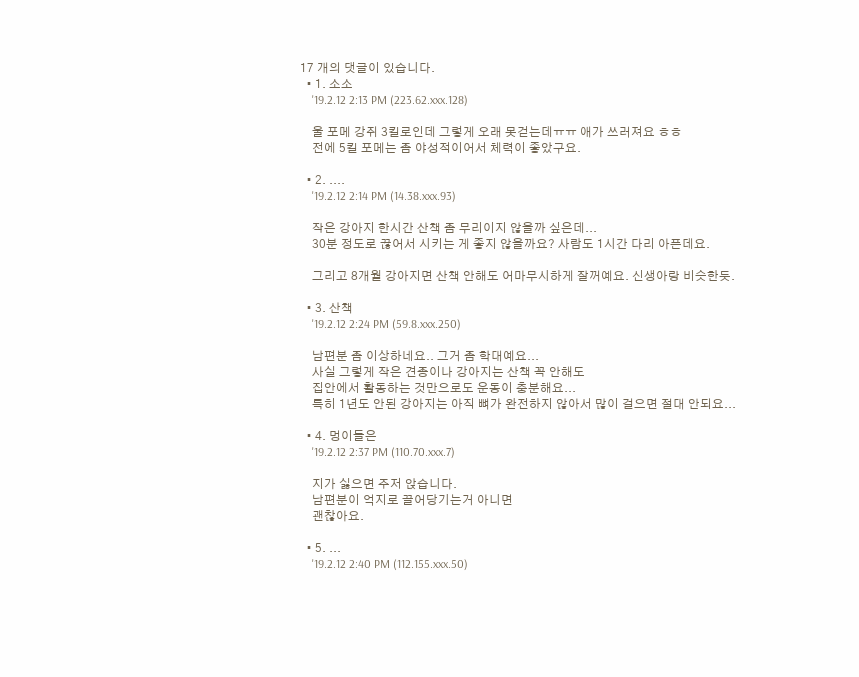17 개의 댓글이 있습니다.
  • 1. 소소
    '19.2.12 2:13 PM (223.62.xxx.128)

    울 포메 강쥐 3킬로인데 그렇게 오래 못걷는데ㅠㅠ 애가 쓰러져요 ㅎㅎ
    전에 5킬 포메는 좀 야성적이어서 체력이 좋았구요.

  • 2. ....
    '19.2.12 2:14 PM (14.38.xxx.93)

    작은 강아지 한시간 산책 좀 무리이지 않을까 싶은데...
    30분 정도로 끊어서 시키는 게 좋지 않을까요? 사람도 1시간 다리 아픈데요.

    그리고 8개월 강아지면 산책 안해도 어마무시하게 잘꺼예요. 신생아랑 비슷한듯.

  • 3. 산책
    '19.2.12 2:24 PM (59.8.xxx.250)

    남편분 좀 이상하네요.. 그거 좀 학대예요...
    사실 그렇게 작은 견종이나 강아지는 산책 꼭 안해도
    집안에서 활동하는 것만으로도 운동이 충분해요...
    특히 1년도 안된 강아지는 아직 뼈가 완전하지 않아서 많이 걸으면 절대 안되요...

  • 4. 멍이들은
    '19.2.12 2:37 PM (110.70.xxx.7)

    지가 싫으면 주저 앉습니다.
    남편분이 억지로 끌어당기는거 아니면
    괜찮아요.

  • 5. ...
    '19.2.12 2:40 PM (112.155.xxx.50)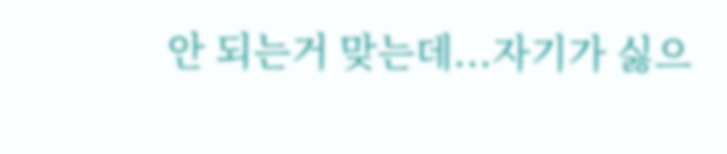안 되는거 맞는데...자기가 싫으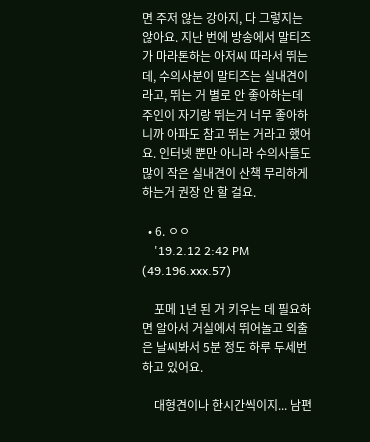면 주저 않는 강아지, 다 그렇지는 않아요. 지난 번에 방송에서 말티즈가 마라톤하는 아저씨 따라서 뛰는데, 수의사분이 말티즈는 실내견이라고, 뛰는 거 별로 안 좋아하는데 주인이 자기랑 뛰는거 너무 좋아하니까 아파도 참고 뛰는 거라고 했어요. 인터넷 뿐만 아니라 수의사들도 많이 작은 실내견이 산책 무리하게 하는거 권장 안 할 걸요.

  • 6. ㅇㅇ
    '19.2.12 2:42 PM (49.196.xxx.57)

    포메 1년 된 거 키우는 데 필요하면 알아서 거실에서 뛰어놀고 외출은 날씨봐서 5분 정도 하루 두세번 하고 있어요.

    대형견이나 한시간씩이지... 남편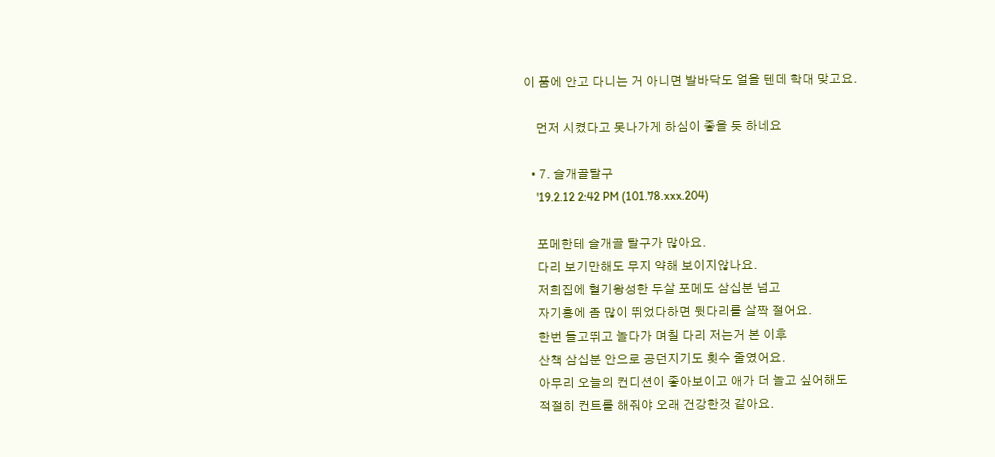이 품에 안고 다니는 거 아니면 발바닥도 얼을 텐데 학대 맞고요.

    먼저 시켰다고 못나가게 하심이 좋을 듯 하네요

  • 7. 슬개골탈구
    '19.2.12 2:42 PM (101.78.xxx.204)

    포메한테 슬개골 탈구가 많아요.
    다리 보기만해도 무지 약해 보이지않나요.
    저희집에 혈기왕성한 두살 포메도 삼십분 넘고
    자기흥에 좀 많이 뛰었다하면 뒷다리를 살짝 절어요.
    한번 들고뛰고 놀다가 며칠 다리 저는거 본 이후
    산책 삼십분 안으로 공던지기도 횟수 줄였어요.
    아무리 오늘의 컨디션이 좋아보이고 애가 더 놀고 싶어해도
    적절히 컨트롤 해줘야 오래 건강한것 같아요.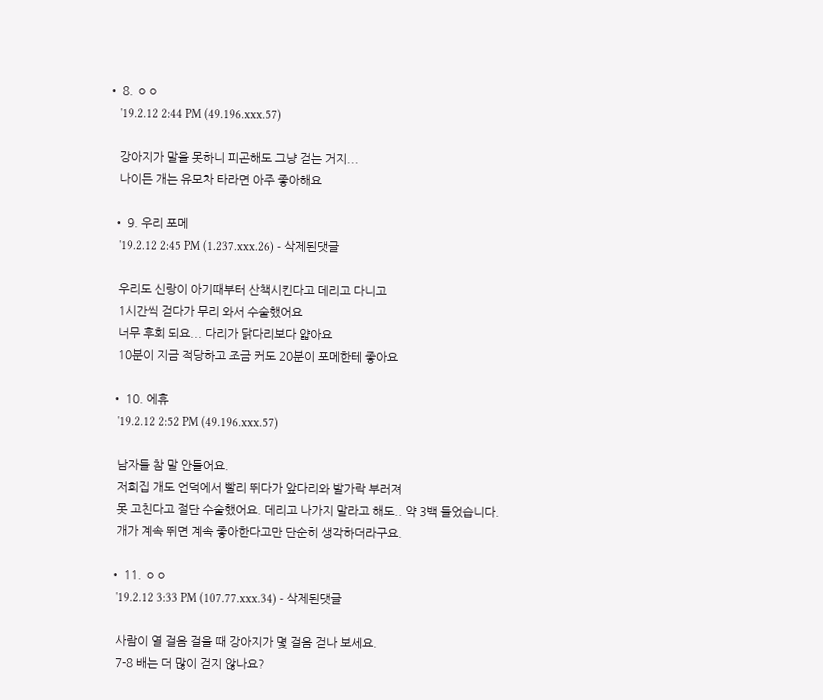• 8. ㅇㅇ
    '19.2.12 2:44 PM (49.196.xxx.57)

    강아지가 말을 못하니 피곤해도 그냥 걷는 거지...
    나이든 개는 유모차 타라면 아주 좋아해요

  • 9. 우리 포메
    '19.2.12 2:45 PM (1.237.xxx.26) - 삭제된댓글

    우리도 신랑이 아기때부터 산책시킨다고 데리고 다니고
    1시간씩 걷다가 무리 와서 수술했어요
    너무 후회 되요... 다리가 닭다리보다 얇아요
    10분이 지금 적당하고 조금 커도 20분이 포메한테 좋아요

  • 10. 에휴
    '19.2.12 2:52 PM (49.196.xxx.57)

    남자들 참 말 안들어요.
    저희집 개도 언덕에서 빨리 뛰다가 앞다리와 발가락 부러져
    못 고친다고 절단 수술했어요. 데리고 나가지 말라고 해도.. 약 3백 들었습니다.
    개가 계속 뛰면 계속 좋아한다고만 단순히 생각하더라구요.

  • 11. ㅇㅇ
    '19.2.12 3:33 PM (107.77.xxx.34) - 삭제된댓글

    사람이 열 걸음 걸을 때 강아지가 몇 걸음 걷나 보세요.
    7-8 배는 더 많이 걷지 않나요?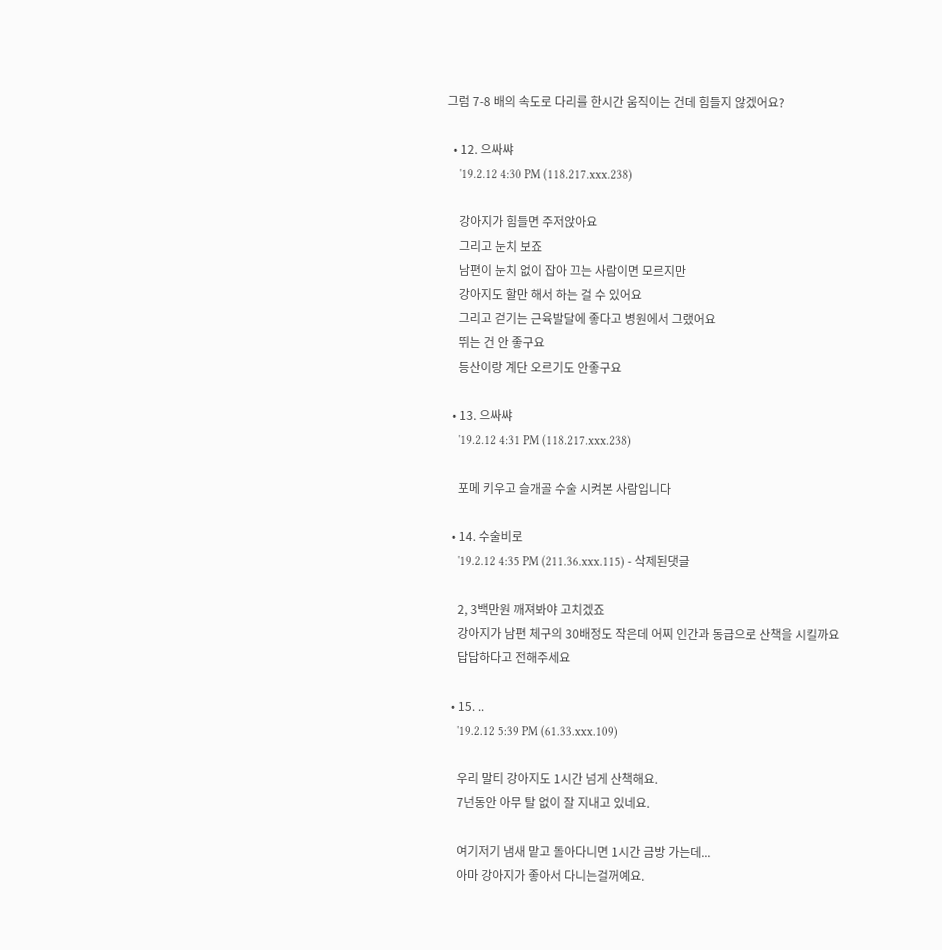그럼 7-8 배의 속도로 다리를 한시간 움직이는 건데 힘들지 않겠어요?

  • 12. 으싸쌰
    '19.2.12 4:30 PM (118.217.xxx.238)

    강아지가 힘들면 주저앉아요
    그리고 눈치 보죠
    남편이 눈치 없이 잡아 끄는 사람이면 모르지만
    강아지도 할만 해서 하는 걸 수 있어요
    그리고 걷기는 근육발달에 좋다고 병원에서 그랬어요
    뛰는 건 안 좋구요
    등산이랑 계단 오르기도 안좋구요

  • 13. 으싸쌰
    '19.2.12 4:31 PM (118.217.xxx.238)

    포메 키우고 슬개골 수술 시켜본 사람입니다

  • 14. 수술비로
    '19.2.12 4:35 PM (211.36.xxx.115) - 삭제된댓글

    2, 3백만원 깨져봐야 고치겠죠
    강아지가 남편 체구의 30배정도 작은데 어찌 인간과 동급으로 산책을 시킬까요
    답답하다고 전해주세요

  • 15. ..
    '19.2.12 5:39 PM (61.33.xxx.109)

    우리 말티 강아지도 1시간 넘게 산책해요.
    7넌동안 아무 탈 없이 잘 지내고 있네요.

    여기저기 냄새 맡고 돌아다니면 1시간 금방 가는데...
    아마 강아지가 좋아서 다니는걸꺼예요.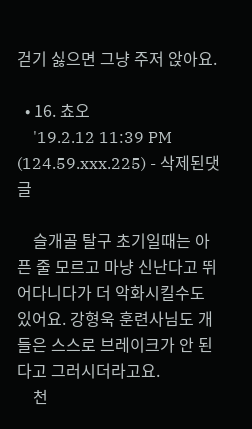걷기 싫으면 그냥 주저 앉아요.

  • 16. 쵸오
    '19.2.12 11:39 PM (124.59.xxx.225) - 삭제된댓글

    슬개골 탈구 초기일때는 아픈 줄 모르고 마냥 신난다고 뛰어다니다가 더 악화시킬수도 있어요. 강형욱 훈련사님도 개들은 스스로 브레이크가 안 된다고 그러시더라고요.
    천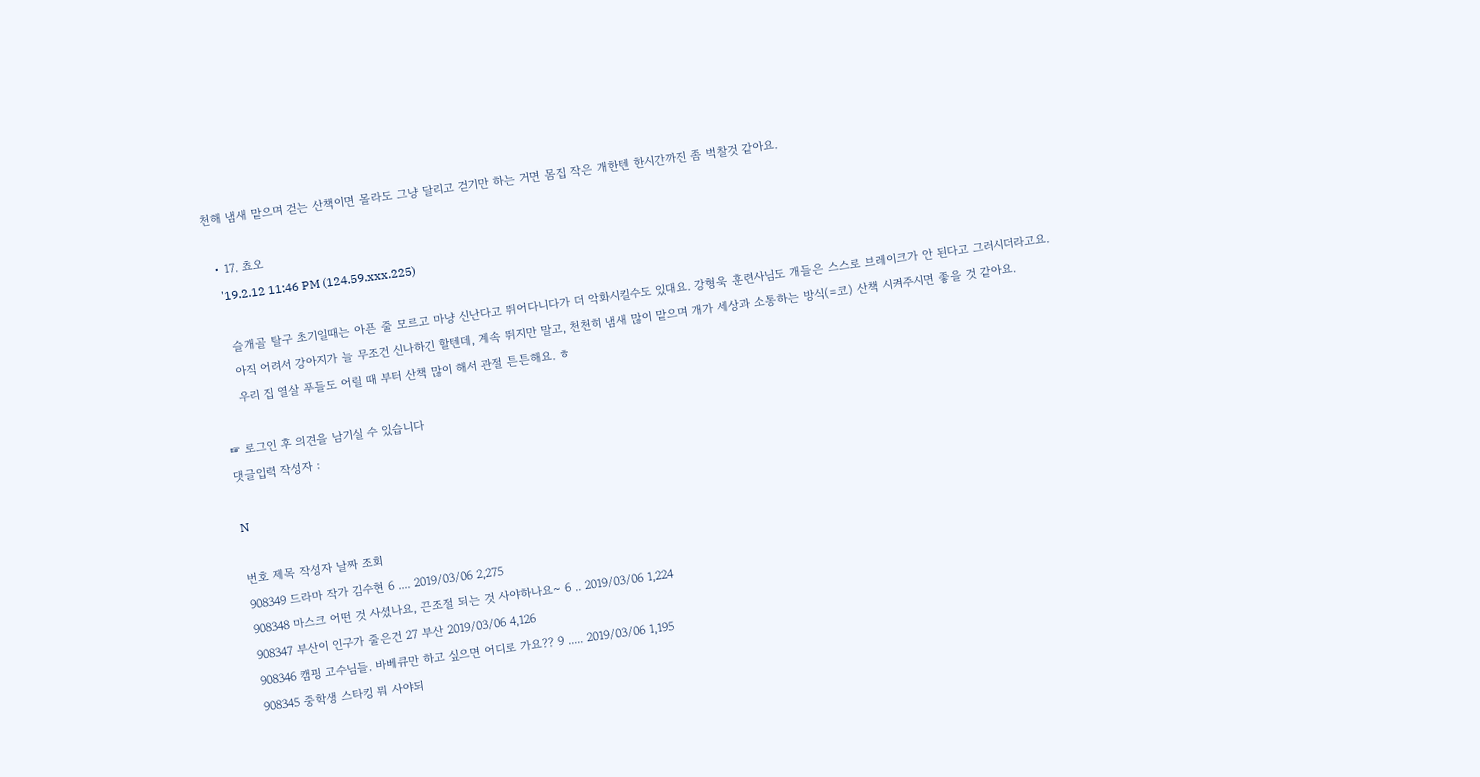천해 냄새 맡으며 걷는 산책이면 몰라도 그냥 달리고 걷기만 하는 거면 몸집 작은 개한텐 한시간까진 좀 벅찰것 같아요.

  • 17. 쵸오
    '19.2.12 11:46 PM (124.59.xxx.225)

    슬개골 탈구 초기일때는 아픈 줄 모르고 마냥 신난다고 뛰어다니다가 더 악화시킬수도 있대요. 강형욱 훈련사님도 개들은 스스로 브레이크가 안 된다고 그러시더라고요.
    아직 어려서 강아지가 늘 무조건 신나하긴 할텐데, 계속 뛰지만 말고, 천천히 냄새 많이 맡으며 개가 세상과 소통하는 방식(=코) 산책 시켜주시면 좋을 것 같아요.
    우리 집 열살 푸들도 어릴 때 부터 산책 많이 해서 관절 튼튼해요. ㅎ

☞ 로그인 후 의견을 남기실 수 있습니다
댓글입력 작성자 :

N

번호 제목 작성자 날짜 조회
908349 드라마 작가 김수현 6 .... 2019/03/06 2,275
908348 마스크 어떤 것 사셨나요, 끈조절 되는 것 사야하나요~ 6 .. 2019/03/06 1,224
908347 부산이 인구가 줄은건 27 부산 2019/03/06 4,126
908346 캠핑 고수님들. 바베큐만 하고 싶으면 어디로 가요?? 9 ..... 2019/03/06 1,195
908345 중학생 스타킹 뭐 사야되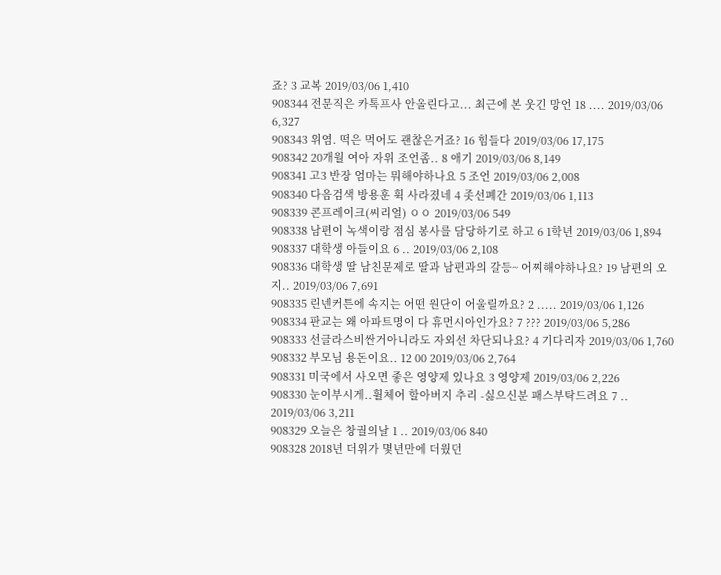죠? 3 교복 2019/03/06 1,410
908344 전문직은 카톡프사 안올린다고... 최근에 본 웃긴 망언 18 .... 2019/03/06 6,327
908343 위염. 떡은 먹어도 괜찮은거죠? 16 힘들다 2019/03/06 17,175
908342 20개월 여아 자위 조언좀.. 8 애기 2019/03/06 8,149
908341 고3 반장 엄마는 뭐해야하나요 5 조언 2019/03/06 2,008
908340 다음검색 방용훈 휙 사라졌네 4 좃선폐간 2019/03/06 1,113
908339 콘프레이크(씨리얼) ㅇㅇ 2019/03/06 549
908338 남편이 녹색이랑 점심 봉사를 담당하기로 하고 6 1학년 2019/03/06 1,894
908337 대학생 아들이요 6 .. 2019/03/06 2,108
908336 대학생 딸 남친문제로 딸과 남편과의 갈등~ 어찌해야하나요? 19 남편의 오지.. 2019/03/06 7,691
908335 린넨커튼에 속지는 어떤 원단이 어울릴까요? 2 ..... 2019/03/06 1,126
908334 판교는 왜 아파트명이 다 휴먼시아인가요? 7 ??? 2019/03/06 5,286
908333 선글라스비싼거아니라도 자외선 차단되나요? 4 기다리자 2019/03/06 1,760
908332 부모님 용돈이요.. 12 00 2019/03/06 2,764
908331 미국에서 사오면 좋은 영양제 있나요 3 영양제 2019/03/06 2,226
908330 눈이부시게..휠체어 할아버지 추리 -싫으신분 패스부탁드려요 7 .. 2019/03/06 3,211
908329 오늘은 창궐의날 1 .. 2019/03/06 840
908328 2018년 더위가 몇년만에 더웠던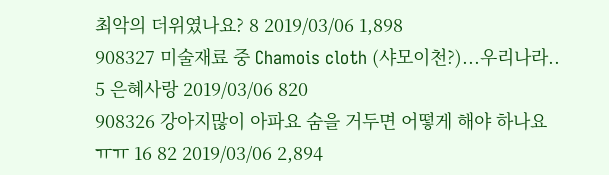최악의 더위였나요? 8 2019/03/06 1,898
908327 미술재료 중 Chamois cloth (샤모이천?)...우리나라.. 5 은혜사랑 2019/03/06 820
908326 강아지많이 아파요 숨을 거두면 어떻게 해야 하나요ㅠㅠ 16 82 2019/03/06 2,894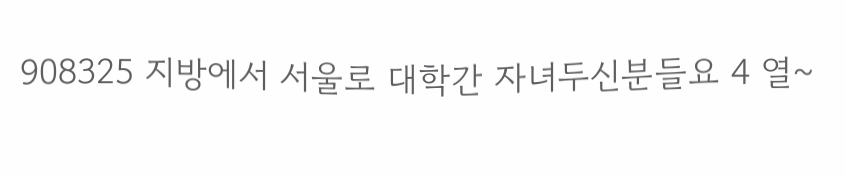908325 지방에서 서울로 대학간 자녀두신분들요 4 열~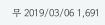무 2019/03/06 1,691